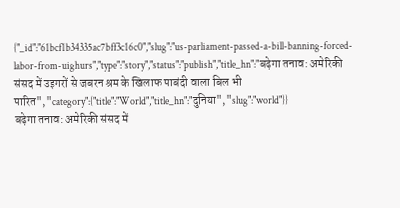{"_id":"61bcf1b34335ac7bff3c16c0","slug":"us-parliament-passed-a-bill-banning-forced-labor-from-uighurs","type":"story","status":"publish","title_hn":"बढ़ेगा तनाव: अमेरिकी संसद में उइगरों से जबरन श्रम के खिलाफ पाबंदी वाला बिल भी पारित","category":{"title":"World","title_hn":"दुनिया","slug":"world"}}
बढ़ेगा तनाव: अमेरिकी संसद में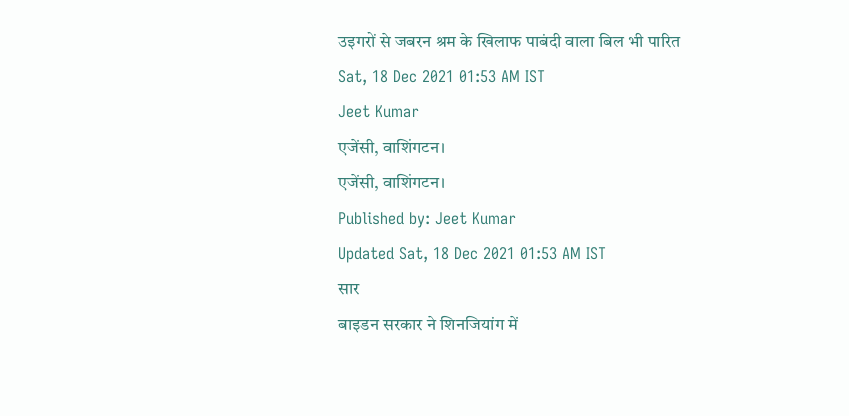उइगरों से जबरन श्रम के खिलाफ पाबंदी वाला बिल भी पारित
Sat, 18 Dec 2021 01:53 AM IST
Jeet Kumar
एजेंसी, वाशिंगटन।
एजेंसी, वाशिंगटन।
Published by: Jeet Kumar
Updated Sat, 18 Dec 2021 01:53 AM IST
सार
बाइडन सरकार ने शिनजियांग में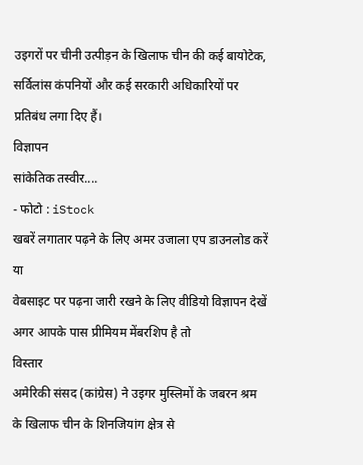उइगरों पर चीनी उत्पीड़न के खिलाफ चीन की कई बायोटेक, सर्विलांस कंपनियों और कई सरकारी अधिकारियों पर प्रतिबंध लगा दिए हैं।
विज्ञापन
सांकेतिक तस्वीर....
- फोटो : iStock
खबरें लगातार पढ़ने के लिए अमर उजाला एप डाउनलोड करें
या
वेबसाइट पर पढ़ना जारी रखने के लिए वीडियो विज्ञापन देखें
अगर आपके पास प्रीमियम मेंबरशिप है तो
विस्तार
अमेरिकी संसद (कांग्रेस) ने उइगर मुस्लिमों के जबरन श्रम के खिलाफ चीन के शिनजियांग क्षेत्र से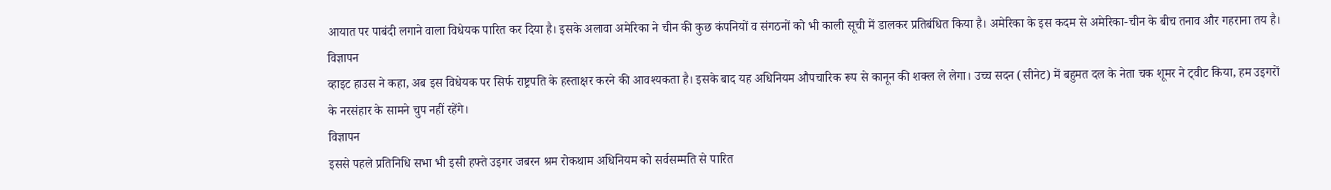आयात पर पाबंदी लगाने वाला विधेयक पारित कर दिया है। इसके अलावा अमेरिका ने चीन की कुछ कंपनियों व संगठनों को भी काली सूची में डालकर प्रतिबंधित किया है। अमेरिका के इस कदम से अमेरिका-चीन के बीच तनाव और गहराना तय है।
विज्ञापन
व्हाइट हाउस ने कहा, अब इस विधेयक पर सिर्फ राष्ट्रपति के हस्ताक्षर करने की आवश्यकता है। इसके बाद यह अधिनियम औपचारिक रूप से कानून की शक्ल ले लेगा। उच्च सदन (सीनेट) में बहुमत दल के नेता चक शूमर ने ट्वीट किया, हम उइगरों के नरसंहार के सामने चुप नहीं रहेंगे।
विज्ञापन
इससे पहले प्रतिनिधि सभा भी इसी हफ्ते उइगर जबरन श्रम रोकथाम अधिनियम को सर्वसम्मति से पारित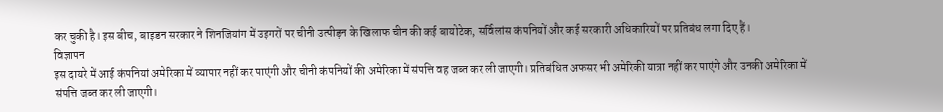कर चुकी है। इस बीच, बाइडन सरकार ने शिनजियांग में उइगरों पर चीनी उत्पीड़न के खिलाफ चीन की कई बायोटेक, सर्विलांस कंपनियों और कई सरकारी अधिकारियों पर प्रतिबंध लगा दिए हैं।
विज्ञापन
इस दायरे में आई कंपनियां अमेरिका में व्यापार नहीं कर पाएंगी और चीनी कंपनियों की अमेरिका में संपत्ति वह जब्त कर ली जाएगी। प्रतिबंधित अफसर भी अमेरिकी यात्रा नहीं कर पाएंगे और उनकी अमेरिका में संपत्ति जब्त कर ली जाएगी।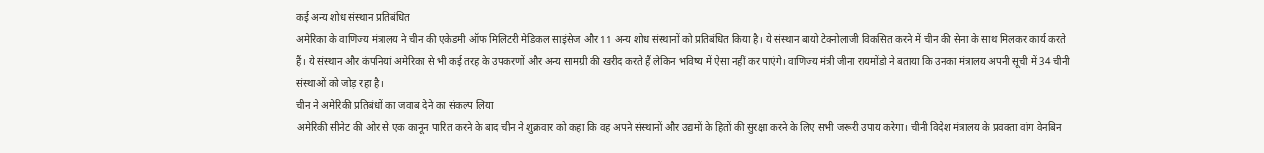कई अन्य शोध संस्थान प्रतिबंधित
अमेरिका के वाणिज्य मंत्रालय ने चीन की एकेडमी ऑफ मिलिटरी मेडिकल साइंसेज और 11 अन्य शोध संस्थानों को प्रतिबंधित किया है। ये संस्थान बायो टेक्नोलाजी विकसित करने में चीन की सेना के साथ मिलकर कार्य करते हैं। ये संस्थान और कंपनियां अमेरिका से भी कई तरह के उपकरणों और अन्य सामग्री की खरीद करते हैं लेकिन भविष्य में ऐसा नहीं कर पाएंगे। वाणिज्य मंत्री जीना रायमोंडो ने बताया कि उनका मंत्रालय अपनी सूची में 34 चीनी संस्थाओं को जोड़ रहा है।
चीन ने अमेरिकी प्रतिबंधों का जवाब देने का संकल्प लिया
अमेरिकी सीनेट की ओर से एक कानून पारित करने के बाद चीन ने शुक्रवार को कहा कि वह अपने संस्थानों और उद्यमों के हितों की सुरक्षा करने के लिए सभी जरूरी उपाय करेगा। चीनी विदेश मंत्रालय के प्रवक्ता वांग वेनबिन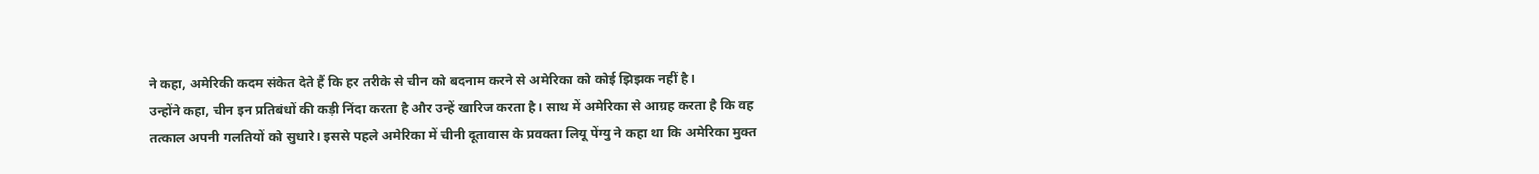ने कहा, अमेरिकी कदम संकेत देते हैं कि हर तरीके से चीन को बदनाम करने से अमेरिका को कोई झिझक नहीं है।
उन्होंने कहा, चीन इन प्रतिबंधों की कड़ी निंदा करता है और उन्हें खारिज करता है। साथ में अमेरिका से आग्रह करता है कि वह तत्काल अपनी गलतियों को सुधारे। इससे पहले अमेरिका में चीनी दूतावास के प्रवक्ता लियू पेंग्यु ने कहा था कि अमेरिका मुक्त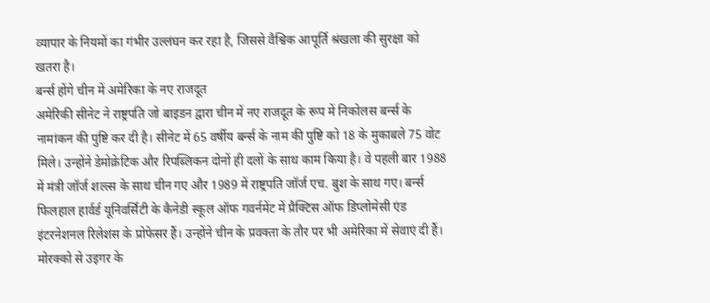व्यापार के नियमों का गंभीर उल्लंघन कर रहा है, जिससे वैश्विक आपूर्ति श्रंखला की सुरक्षा को खतरा है।
बर्न्स होंगे चीन में अमेरिका के नए राजदूत
अमेरिकी सीनेट ने राष्ट्रपति जो बाइडन द्वारा चीन में नए राजदूत के रूप में निकोलस बर्न्स के नामांकन की पुष्टि कर दी है। सीनेट में 65 वर्षीय बर्न्स के नाम की पुष्टि को 18 के मुकाबले 75 वोट मिले। उन्होंने डेमोक्रेटिक और रिपब्लिकन दोनों ही दलों के साथ काम किया है। वे पहली बार 1988 में मंत्री जॉर्ज शल्त्स के साथ चीन गए और 1989 में राष्ट्रपति जॉर्ज एच. बुश के साथ गए। बर्न्स फिलहाल हार्वर्ड यूनिवर्सिटी के कैनेडी स्कूल ऑफ गवर्नमेंट में प्रैक्टिस ऑफ डिप्लोमेसी एंड इंटरनेशनल रिलेशंस के प्रोफेसर हैं। उन्होंने चीन के प्रवक्ता के तौर पर भी अमेरिका में सेवाएं दी हैं।
मोरक्को से उइगर के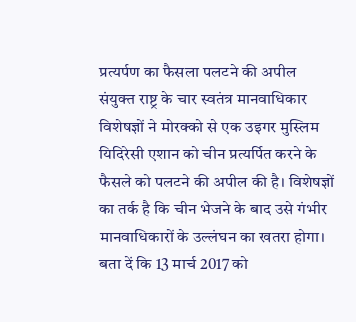प्रत्यर्पण का फैसला पलटने की अपील
संयुक्त राष्ट्र के चार स्वतंत्र मानवाधिकार विशेषज्ञों ने मोरक्को से एक उइगर मुस्लिम यिदिरेसी एशान को चीन प्रत्यर्पित करने के फैसले को पलटने की अपील की है। विशेषज्ञों का तर्क है कि चीन भेजने के बाद उसे गंभीर मानवाधिकारों के उल्लंघन का खतरा होगा। बता दें कि 13 मार्च 2017 को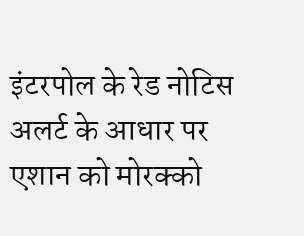इंटरपोल के रेड नोटिस अलर्ट के आधार पर एशान को मोरक्को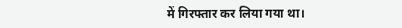में गिरफ्तार कर लिया गया था।